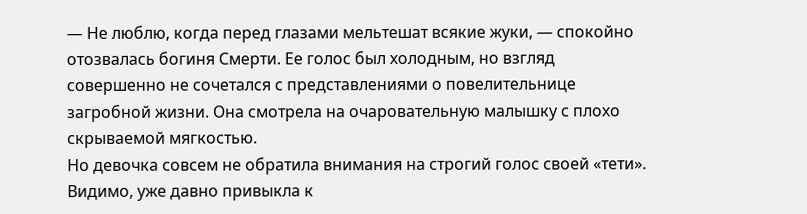— Не люблю, когда перед глазами мельтешат всякие жуки, — спокойно отозвалась богиня Смерти. Ее голос был холодным, но взгляд совершенно не сочетался с представлениями о повелительнице загробной жизни. Она смотрела на очаровательную малышку с плохо скрываемой мягкостью.
Но девочка совсем не обратила внимания на строгий голос своей «тети». Видимо, уже давно привыкла к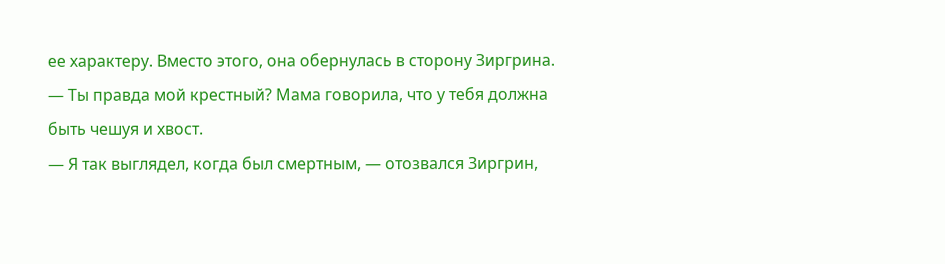ее характеру. Вместо этого, она обернулась в сторону Зиргрина.
— Ты правда мой крестный? Мама говорила, что у тебя должна быть чешуя и хвост.
— Я так выглядел, когда был смертным, — отозвался Зиргрин,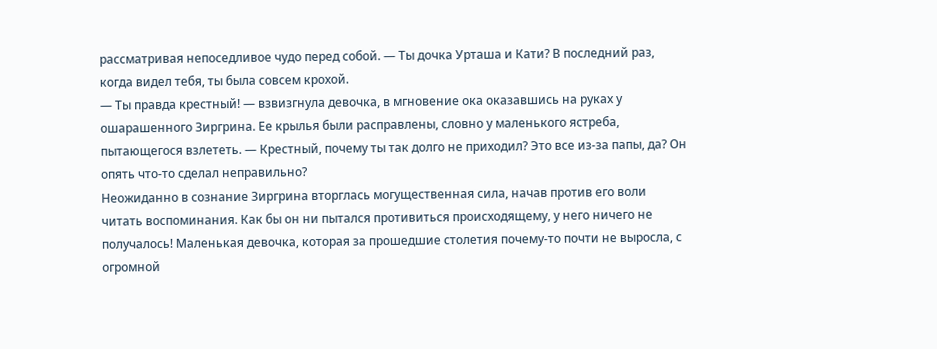рассматривая непоседливое чудо перед собой. — Ты дочка Урташа и Кати? В последний раз, когда видел тебя, ты была совсем крохой.
— Ты правда крестный! — взвизгнула девочка, в мгновение ока оказавшись на руках у ошарашенного Зиргрина. Ее крылья были расправлены, словно у маленького ястреба, пытающегося взлететь. — Крестный, почему ты так долго не приходил? Это все из-за папы, да? Он опять что-то сделал неправильно?
Неожиданно в сознание Зиргрина вторглась могущественная сила, начав против его воли читать воспоминания. Как бы он ни пытался противиться происходящему, у него ничего не получалось! Маленькая девочка, которая за прошедшие столетия почему-то почти не выросла, с огромной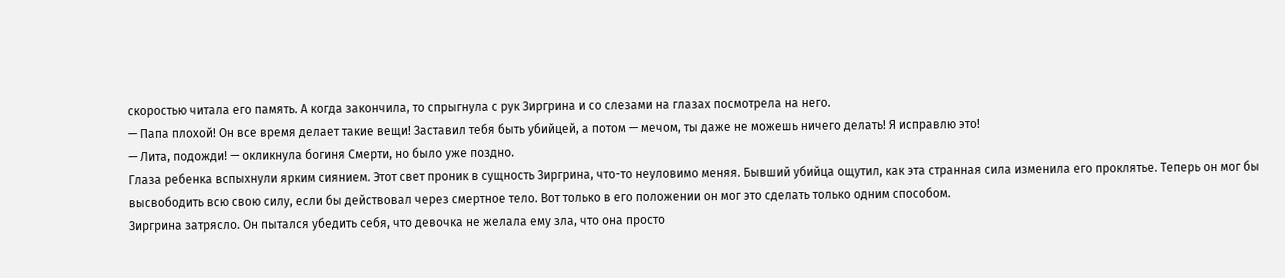скоростью читала его память. А когда закончила, то спрыгнула с рук Зиргрина и со слезами на глазах посмотрела на него.
— Папа плохой! Он все время делает такие вещи! Заставил тебя быть убийцей, а потом — мечом, ты даже не можешь ничего делать! Я исправлю это!
— Лита, подожди! — окликнула богиня Смерти, но было уже поздно.
Глаза ребенка вспыхнули ярким сиянием. Этот свет проник в сущность Зиргрина, что-то неуловимо меняя. Бывший убийца ощутил, как эта странная сила изменила его проклятье. Теперь он мог бы высвободить всю свою силу, если бы действовал через смертное тело. Вот только в его положении он мог это сделать только одним способом.
Зиргрина затрясло. Он пытался убедить себя, что девочка не желала ему зла, что она просто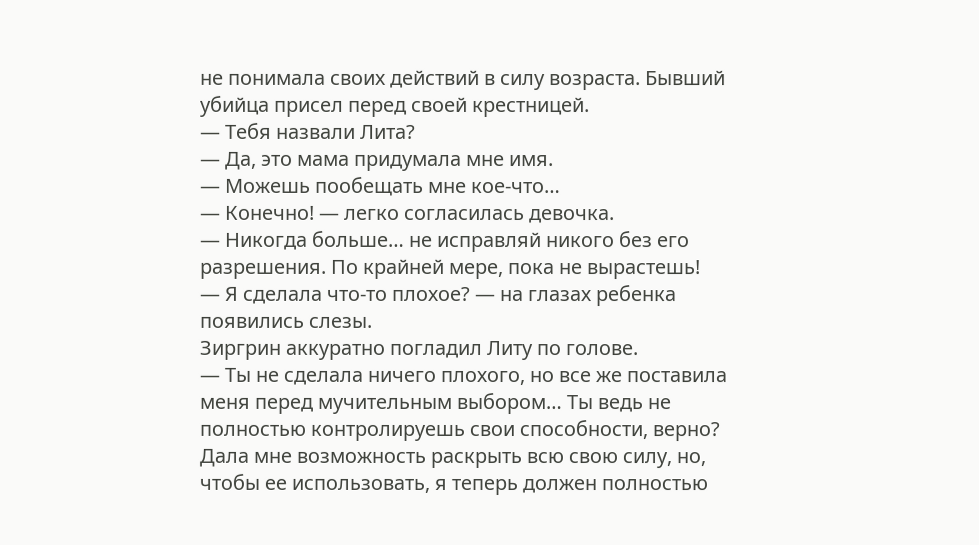не понимала своих действий в силу возраста. Бывший убийца присел перед своей крестницей.
— Тебя назвали Лита?
— Да, это мама придумала мне имя.
— Можешь пообещать мне кое-что…
— Конечно! — легко согласилась девочка.
— Никогда больше… не исправляй никого без его разрешения. По крайней мере, пока не вырастешь!
— Я сделала что-то плохое? — на глазах ребенка появились слезы.
Зиргрин аккуратно погладил Литу по голове.
— Ты не сделала ничего плохого, но все же поставила меня перед мучительным выбором… Ты ведь не полностью контролируешь свои способности, верно? Дала мне возможность раскрыть всю свою силу, но, чтобы ее использовать, я теперь должен полностью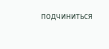подчиниться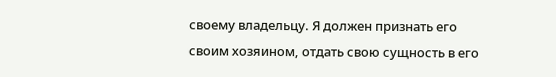своему владельцу. Я должен признать его своим хозяином, отдать свою сущность в его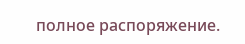полное распоряжение.